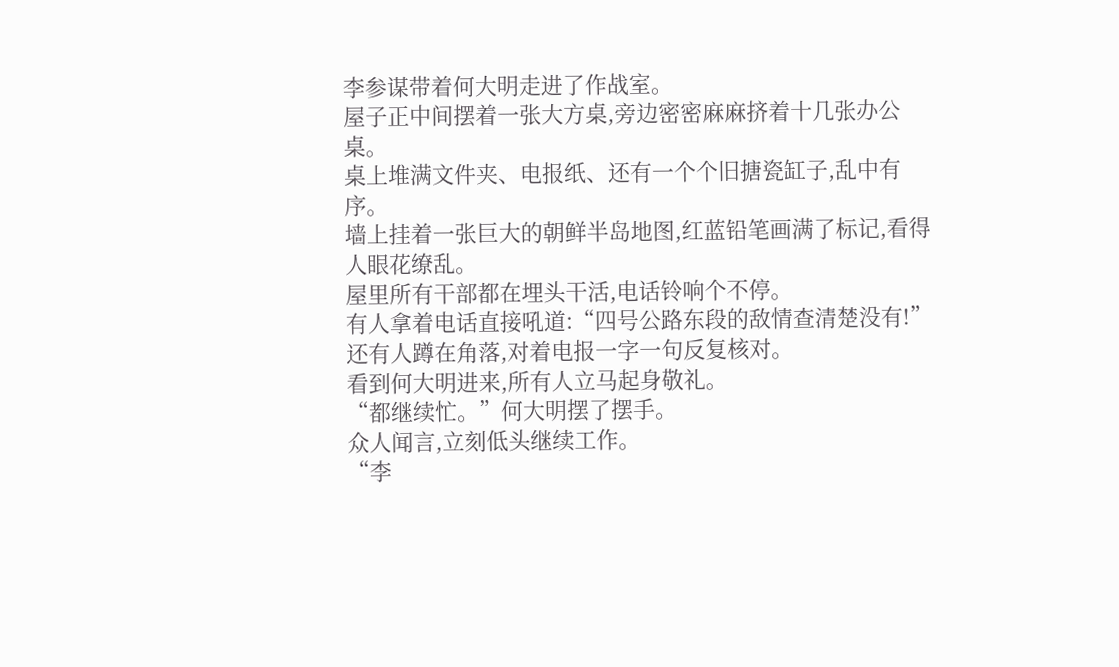李参谋带着何大明走进了作战室。
屋子正中间摆着一张大方桌,旁边密密麻麻挤着十几张办公桌。
桌上堆满文件夹、电报纸、还有一个个旧搪瓷缸子,乱中有序。
墙上挂着一张巨大的朝鲜半岛地图,红蓝铅笔画满了标记,看得人眼花缭乱。
屋里所有干部都在埋头干活,电话铃响个不停。
有人拿着电话直接吼道:“四号公路东段的敌情查清楚没有!”
还有人蹲在角落,对着电报一字一句反复核对。
看到何大明进来,所有人立马起身敬礼。
“都继续忙。”何大明摆了摆手。
众人闻言,立刻低头继续工作。
“李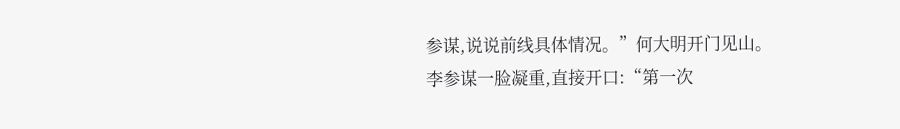参谋,说说前线具体情况。”何大明开门见山。
李参谋一脸凝重,直接开口:“第一次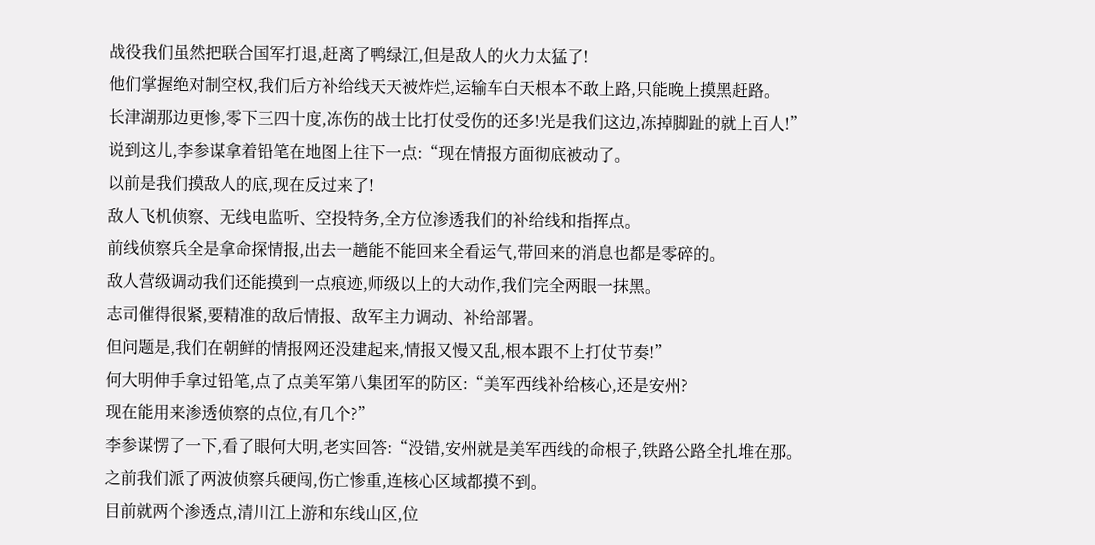战役我们虽然把联合国军打退,赶离了鸭绿江,但是敌人的火力太猛了!
他们掌握绝对制空权,我们后方补给线天天被炸烂,运输车白天根本不敢上路,只能晚上摸黑赶路。
长津湖那边更惨,零下三四十度,冻伤的战士比打仗受伤的还多!光是我们这边,冻掉脚趾的就上百人!”
说到这儿,李参谋拿着铅笔在地图上往下一点:“现在情报方面彻底被动了。
以前是我们摸敌人的底,现在反过来了!
敌人飞机侦察、无线电监听、空投特务,全方位渗透我们的补给线和指挥点。
前线侦察兵全是拿命探情报,出去一趟能不能回来全看运气,带回来的消息也都是零碎的。
敌人营级调动我们还能摸到一点痕迹,师级以上的大动作,我们完全两眼一抹黑。
志司催得很紧,要精准的敌后情报、敌军主力调动、补给部署。
但问题是,我们在朝鲜的情报网还没建起来,情报又慢又乱,根本跟不上打仗节奏!”
何大明伸手拿过铅笔,点了点美军第八集团军的防区:“美军西线补给核心,还是安州?
现在能用来渗透侦察的点位,有几个?”
李参谋愣了一下,看了眼何大明,老实回答:“没错,安州就是美军西线的命根子,铁路公路全扎堆在那。
之前我们派了两波侦察兵硬闯,伤亡惨重,连核心区域都摸不到。
目前就两个渗透点,清川江上游和东线山区,位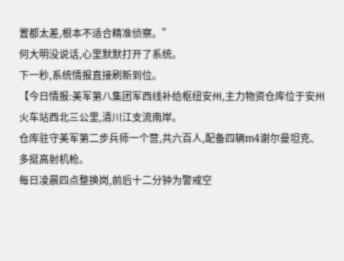置都太差,根本不适合精准侦察。”
何大明没说话,心里默默打开了系统。
下一秒,系统情报直接刷新到位。
【今日情报:美军第八集团军西线补给枢纽安州,主力物资仓库位于安州火车站西北三公里,清川江支流南岸。
仓库驻守美军第二步兵师一个营,共六百人,配备四辆m4谢尔曼坦克、多挺高射机枪。
每日凌晨四点整换岗,前后十二分钟为警戒空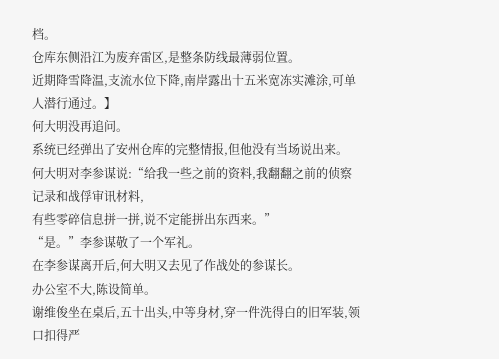档。
仓库东侧沿江为废弃雷区,是整条防线最薄弱位置。
近期降雪降温,支流水位下降,南岸露出十五米宽冻实滩涂,可单人潜行通过。】
何大明没再追问。
系统已经弹出了安州仓库的完整情报,但他没有当场说出来。
何大明对李参谋说:“给我一些之前的资料,我翻翻之前的侦察记录和战俘审讯材料,
有些零碎信息拼一拼,说不定能拼出东西来。”
“是。”李参谋敬了一个军礼。
在李参谋离开后,何大明又去见了作战处的参谋长。
办公室不大,陈设简单。
谢维俊坐在桌后,五十出头,中等身材,穿一件洗得白的旧军装,领口扣得严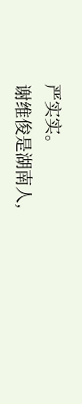严实实。
谢维俊是湖南人,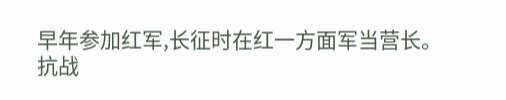早年参加红军,长征时在红一方面军当营长。
抗战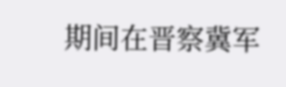期间在晋察冀军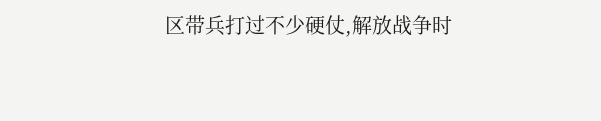区带兵打过不少硬仗,解放战争时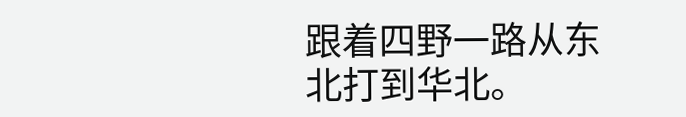跟着四野一路从东北打到华北。